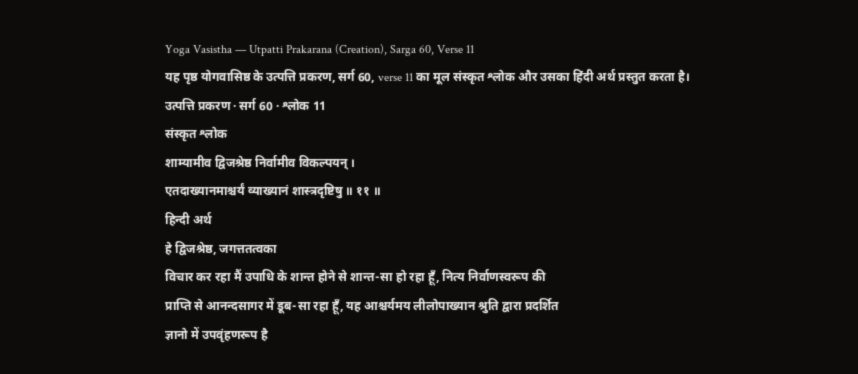Yoga Vasistha — Utpatti Prakarana (Creation), Sarga 60, Verse 11
यह पृष्ठ योगवासिष्ठ के उत्पत्ति प्रकरण, सर्ग 60, verse 11 का मूल संस्कृत श्लोक और उसका हिंदी अर्थ प्रस्तुत करता है।
उत्पत्ति प्रकरण · सर्ग 60 · श्लोक 11
संस्कृत श्लोक
शाम्यामीव द्विजश्रेष्ठ निर्वामीव विकल्पयन् ।
एतदाख्यानमाश्चर्यं व्याख्यानं शास्त्रदृष्टिषु ॥ ११ ॥
हिन्दी अर्थ
हे द्विजश्रेष्ठ, जगत्ततत्वका
विचार कर रहा मैं उपाधि के शान्त होने से शान्त-सा हो रहा हूँ, नित्य निर्वाणस्वरूप की
प्राप्ति से आनन्दसागर में डूब-सा रहा हूँ, यह आश्चर्यमय लीलोपाख्यान श्रुति द्वारा प्रदर्शित
ज्ञानो में उपवृंहणरूप है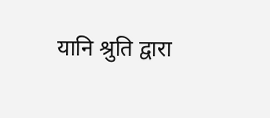यानि श्रुति द्वारा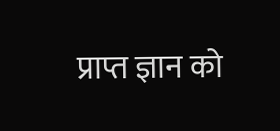प्राप्त ज्ञान को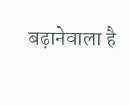बढ़ानेवाला है